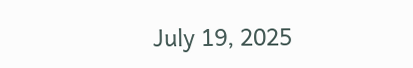July 19, 2025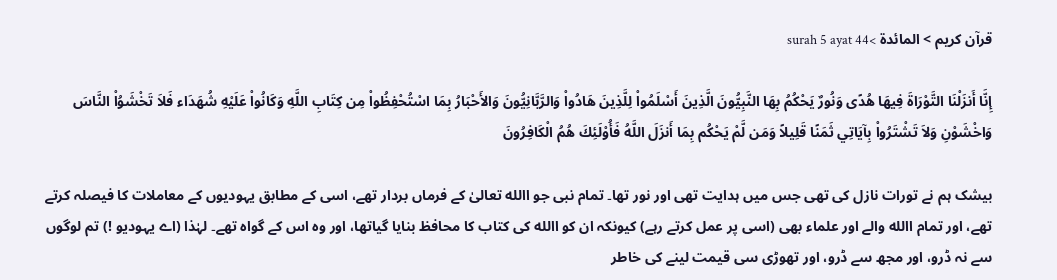قرآن کریم > المائدة >surah 5 ayat 44

إِنَّا أَنزَلْنَا التَّوْرَاةَ فِيهَا هُدًى وَنُورٌ يَحْكُمُ بِهَا النَّبِيُّونَ الَّذِينَ أَسْلَمُواْ لِلَّذِينَ هَادُواْ وَالرَّبَّانِيُّونَ وَالأَحْبَارُ بِمَا اسْتُحْفِظُواْ مِن كِتَابِ اللَّهِ وَكَانُواْ عَلَيْهِ شُهَدَاء فَلاَ تَخْشَوُاْ النَّاسَ وَاخْشَوْنِ وَلاَ تَشْتَرُواْ بِآيَاتِي ثَمَنًا قَلِيلاً وَمَن لَّمْ يَحْكُم بِمَا أَنزَلَ اللَّهُ فَأُوْلَئِكَ هُمُ الْكَافِرُونَ

بیشک ہم نے تورات نازل کی تھی جس میں ہدایت تھی اور نور تھا۔ تمام نبی جو االله تعالیٰ کے فرماں بردار تھے، اسی کے مطابق یہودیوں کے معاملات کا فیصلہ کرتے تھے، اور تمام االله والے اور علماء بھی (اسی پر عمل کرتے رہے) کیونکہ ان کو االله کی کتاب کا محافظ بنایا گیاتھا، اور وہ اس کے گواہ تھے۔ لہٰذا (اے یہودیو !) تم لوگوں سے نہ ڈرو، اور مجھ سے ڈرو، اور تھوڑی سی قیمت لینے کی خاطر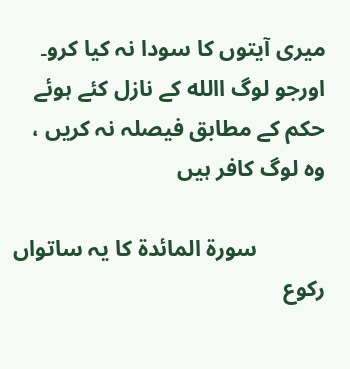میری آیتوں کا سودا نہ کیا کرو۔ اورجو لوگ االله کے نازل کئے ہوئے حکم کے مطابق فیصلہ نہ کریں ، وہ لوگ کافر ہیں

            سورۃ المائدۃ کا یہ ساتواں  رکوع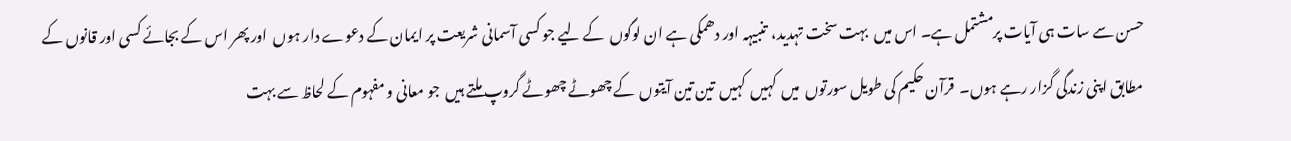حسن سے سات ہی آیات پرمشتمل ہے۔ اس میں  بہت سخت تہدید،  تنبیہہ اور دھمکی ہے ان لوگوں  کے لیے جو کسی آسمانی شریعت پر ایمان کے دعوے دار ہوں  اور پھر اس کے بجائے کسی اور قانوں کے مطابق اپنی زندگی گزار رہے ہوں۔  قرآن حکیم کی طویل سورتوں  میں  کہیں  کہیں  تین تین آیتوں  کے چھوٹے چھوٹے گروپ ملتے ہیں  جو معانی و مفہوم کے لحاظ سے بہت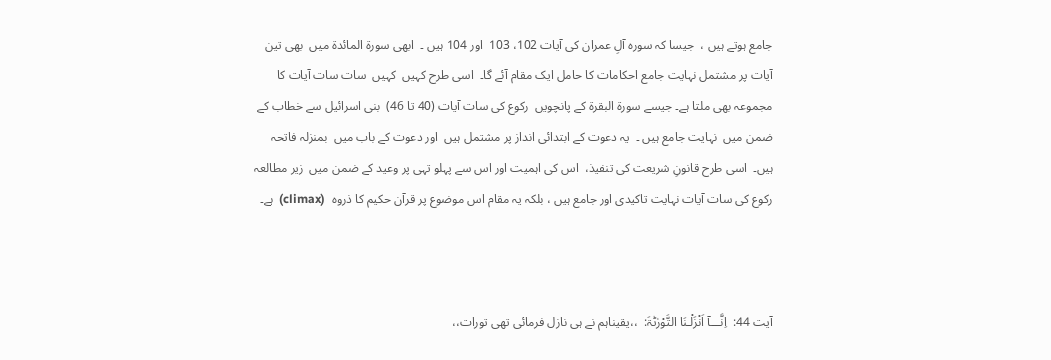جامع ہوتے ہیں ،  جیسا کہ سورہ آلِ عمران کی آیات 102، 103  اور 104 ہیں ۔  ابھی سورۃ المائدۃ میں  بھی تین آیات پر مشتمل نہایت جامع احکامات کا حامل ایک مقام آئے گا۔  اسی طرح کہیں  کہیں  سات سات آیات کا مجموعہ بھی ملتا ہے۔ جیسے سورۃ البقرۃ کے پانچویں  رکوع کی سات آیات (40 تا 46)  بنی اسرائیل سے خطاب کے ضمن میں  نہایت جامع ہیں ۔  یہ دعوت کے ابتدائی انداز پر مشتمل ہیں  اور دعوت کے باب میں  بمنزلہ فاتحہ ہیں۔  اسی طرح قانونِ شریعت کی تنفیذ،  اس کی اہمیت اور اس سے پہلو تہی پر وعید کے ضمن میں  زیر مطالعہ رکوع کی سات آیات نہایت تاکیدی اور جامع ہیں ، بلکہ یہ مقام اس موضوع پر قرآن حکیم کا ذروہ  (climax)  ہے۔



آیت 44:  اِنَّـــآ اَنْزَلْـنَا التَّوْرٰٹۃَ:  ،،یقیناہم نے ہی نازل فرمائی تھی تورات،،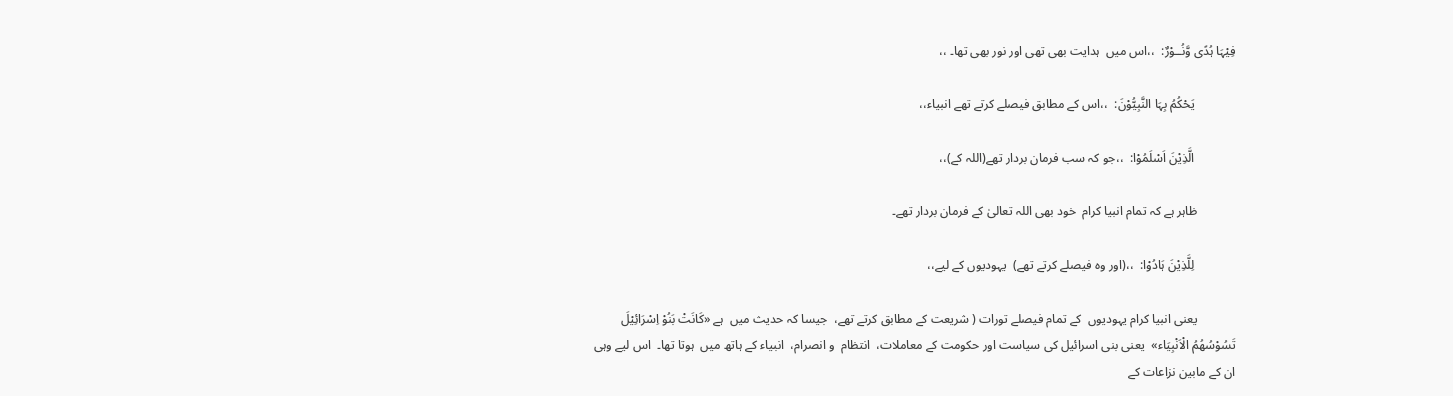فِیْہَا ہُدًی وَّنُــوْرٌ:  ،،اس میں  ہدایت بھی تھی اور نور بھی تھا۔ ،،

             یَحْکُمُ بِہَا النَّبِیُّوْنَ:  ،،اس کے مطابق فیصلے کرتے تھے انبیاء،،

             الَّذِیْنَ اَسْلَمُوْا:  ،،جو کہ سب فرمان بردار تھے(اللہ کے)،،

            ظاہر ہے کہ تمام انبیا کرام  خود بھی اللہ تعالیٰ کے فرمان بردار تھے۔

             لِلَّذِیْنَ ہَادُوْا:  ،،(اور وہ فیصلے کرتے تھے)  یہودیوں کے لیے،،

            یعنی انبیا کرام یہودیوں  کے تمام فیصلے تورات ( شریعت کے مطابق کرتے تھے،  جیسا کہ حدیث میں  ہے «کَانَتْ بَنُوْ اِسْرَائِیْلَ تَسُوْسُھُمُ الْاَنْبِیَاء»  یعنی بنی اسرائیل کی سیاست اور حکومت کے معاملات،  انتظام  و انصرام،  انبیاء کے ہاتھ میں  ہوتا تھا۔  اس لیے وہی ان کے مابین نزاعات کے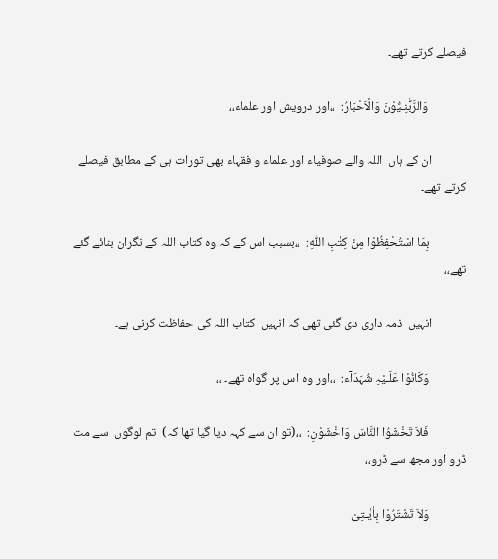فیصلے کرتے تھے۔

             وَالرَّبّٰنِـیُّوْنَ وَالْاَحْبَارُ:  ،،اور درویش اور علماء،،

            ان کے ہاں  اللہ والے صوفیاء اور علماء و فقہاء بھی تورات ہی کے مطابق فیصلے کرتے تھے۔

             بِمَا اسْتُحْفِظُوْا مِنْ کِتٰبِ اللّٰہِ:  ،،بسبب اس کے کہ وہ کتاب اللہ کے نگران بنائے گئے تھے،،

            انہیں  ذمہ داری دی گئی تھی کہ انہیں  کتاب اللہ کی حفاظت کرنی ہے۔

             وَکَانُوْا عَلَـیْہِ شُہَدَآء:  ،،اور وہ اس پر گواہ تھے۔ ،،

             فَلاَ تَخْشَوُا النَّاسَ وَاخْشَوْنِ:  ،،(تو ان سے کہہ دیا گیا تھا کہ)  تم لوگوں  سے مت ڈرو اور مجھ سے ڈرو،،

             وَلاَ تَشْتَرُوْا بِاٰیٰـتِیْ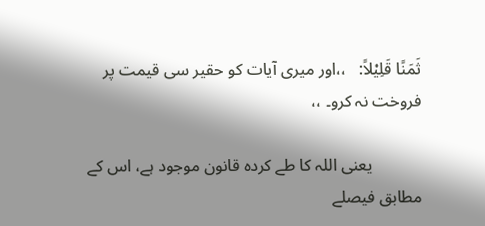ثَمَنًا قَلِیْلاً:   ،،اور میری آیات کو حقیر سی قیمت پر فروخت نہ کرو۔ ،،

            یعنی اللہ کا طے کردہ قانون موجود ہے، اس کے مطابق فیصلے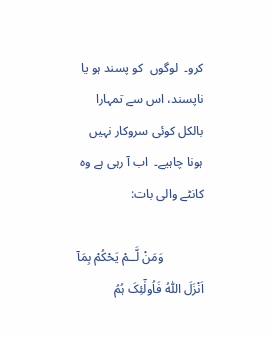کرو۔  لوگوں  کو پسند ہو یا ناپسند، اس سے تمہارا بالکل کوئی سروکار نہیں  ہونا چاہیے۔  اب آ رہی ہے وہ کانٹے والی بات:

             وَمَنْ لَّــمْ یَحْکُمْ بِمَآ اَنْزَلَ اللّٰہُ فَاُولٰٓئِکَ ہُمُ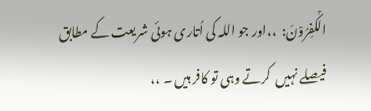الْکٰفِرُوْنَ:  ،،اور جو اللہ کی اُتاری ہوئی شریعت کے مطابق فیصلے نہیں  کرتے وہی تو کافر ہیں ۔ ،،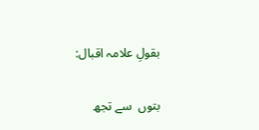بقولِ علامہ اقبال:

بتوں  سے تجھ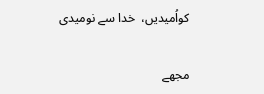کواُمیدیں،  خدا سے نومیدی

مجھے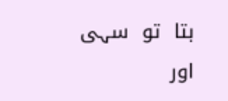بتا  تو  سہی اور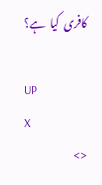کافری  کیا  ہے؟

UP
X
<>